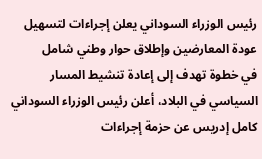رئيس الوزراء السوداني يعلن إجراءات لتسهيل عودة المعارضين وإطلاق حوار وطني شامل
في خطوة تهدف إلى إعادة تنشيط المسار السياسي في البلاد، أعلن رئيس الوزراء السوداني كامل إدريس عن حزمة إجراءات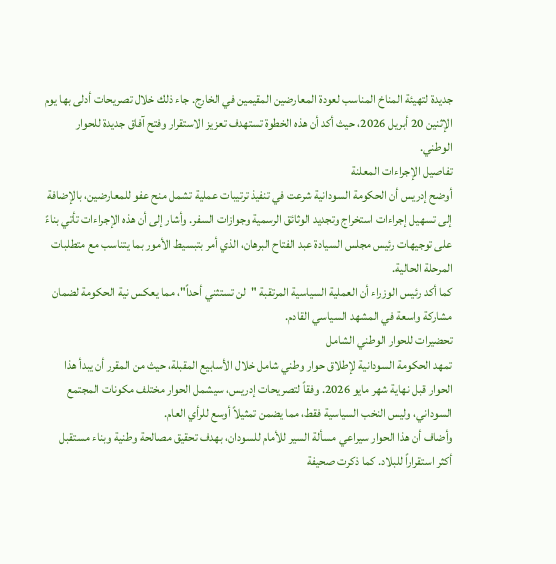جديدة لتهيئة المناخ المناسب لعودة المعارضين المقيمين في الخارج. جاء ذلك خلال تصريحات أدلى بها يوم الإثنين 20 أبريل 2026، حيث أكد أن هذه الخطوة تستهدف تعزيز الاستقرار وفتح آفاق جديدة للحوار الوطني.
تفاصيل الإجراءات المعلنة
أوضح إدريس أن الحكومة السودانية شرعت في تنفيذ ترتيبات عملية تشمل منح عفو للمعارضين، بالإضافة إلى تسهيل إجراءات استخراج وتجديد الوثائق الرسمية وجوازات السفر. وأشار إلى أن هذه الإجراءات تأتي بناءً على توجيهات رئيس مجلس السيادة عبد الفتاح البرهان، الذي أمر بتبسيط الأمور بما يتناسب مع متطلبات المرحلة الحالية.
كما أكد رئيس الوزراء أن العملية السياسية المرتقبة "لن تستثني أحداً"، مما يعكس نية الحكومة لضمان مشاركة واسعة في المشهد السياسي القادم.
تحضيرات للحوار الوطني الشامل
تمهد الحكومة السودانية لإطلاق حوار وطني شامل خلال الأسابيع المقبلة، حيث من المقرر أن يبدأ هذا الحوار قبل نهاية شهر مايو 2026. وفقاً لتصريحات إدريس، سيشمل الحوار مختلف مكونات المجتمع السوداني، وليس النخب السياسية فقط، مما يضمن تمثيلاً أوسع للرأي العام.
وأضاف أن هذا الحوار سيراعي مسألة السير للأمام للسودان، بهدف تحقيق مصالحة وطنية وبناء مستقبل أكثر استقراراً للبلاد. كما ذكرت صحيفة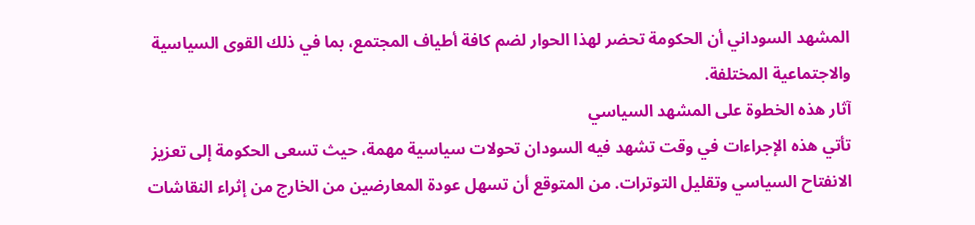المشهد السوداني أن الحكومة تحضر لهذا الحوار لضم كافة أطياف المجتمع، بما في ذلك القوى السياسية والاجتماعية المختلفة.
آثار هذه الخطوة على المشهد السياسي
تأتي هذه الإجراءات في وقت تشهد فيه السودان تحولات سياسية مهمة، حيث تسعى الحكومة إلى تعزيز الانفتاح السياسي وتقليل التوترات. من المتوقع أن تسهل عودة المعارضين من الخارج من إثراء النقاشات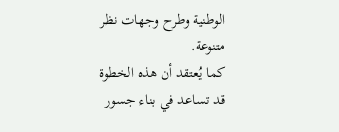الوطنية وطرح وجهات نظر متنوعة.
كما يُعتقد أن هذه الخطوة قد تساعد في بناء جسور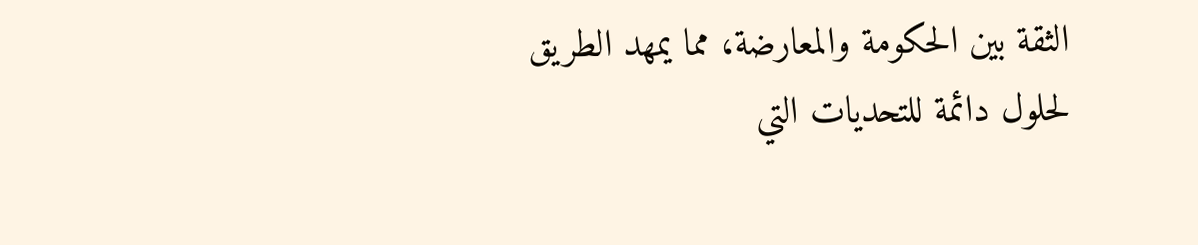الثقة بين الحكومة والمعارضة، مما يمهد الطريق لحلول دائمة للتحديات التي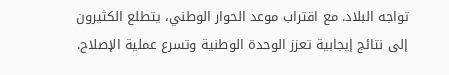تواجه البلاد. مع اقتراب موعد الحوار الوطني، يتطلع الكثيرون إلى نتائج إيجابية تعزز الوحدة الوطنية وتسرع عملية الإصلاح.